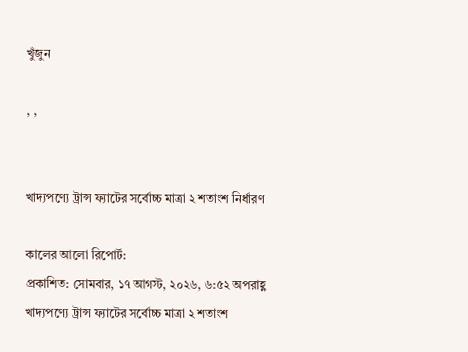খুঁজুন

, ,


খাদ্যপণ্যে ট্রান্স ফ্যাটের সর্বোচ্চ মাত্রা ২ শতাংশ নির্ধারণ

কালের আলো রিপোর্ট:
প্রকাশিত: সোমবার, ১৭ আগস্ট, ২০২৬, ৬:৫২ অপরাহ্ণ
খাদ্যপণ্যে ট্রান্স ফ্যাটের সর্বোচ্চ মাত্রা ২ শতাংশ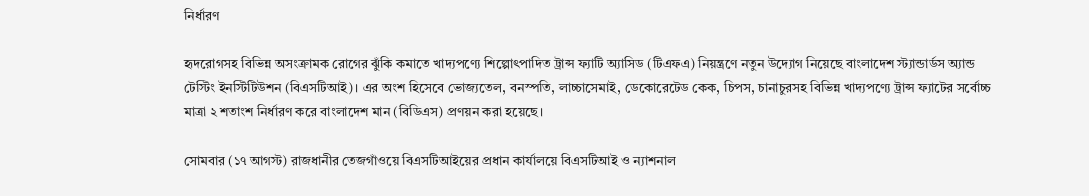নির্ধারণ

হৃদরোগসহ বিভিন্ন অসংক্রামক রোগের ঝুঁকি কমাতে খাদ্যপণ্যে শিল্পোৎপাদিত ট্রান্স ফ্যাটি অ্যাসিড (টিএফএ) নিয়ন্ত্রণে নতুন উদ্যোগ নিয়েছে বাংলাদেশ স্ট্যান্ডার্ডস অ্যান্ড টেস্টিং ইনস্টিটিউশন (বিএসটিআই)। এর অংশ হিসেবে ভোজ্যতেল, বনস্পতি, লাচ্চাসেমাই, ডেকোরেটেড কেক, চিপস, চানাচুরসহ বিভিন্ন খাদ্যপণ্যে ট্রান্স ফ্যাটের সর্বোচ্চ মাত্রা ২ শতাংশ নির্ধারণ করে বাংলাদেশ মান (বিডিএস) প্রণয়ন করা হয়েছে।

সোমবার (১৭ আগস্ট) রাজধানীর তেজগাঁওয়ে বিএসটিআইয়ের প্রধান কার্যালয়ে বিএসটিআই ও ন্যাশনাল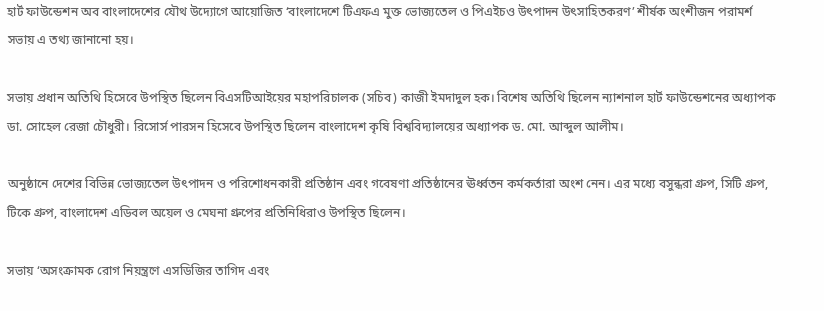হার্ট ফাউন্ডেশন অব বাংলাদেশের যৌথ উদ্যোগে আয়োজিত ‘বাংলাদেশে টিএফএ মুক্ত ভোজ্যতেল ও পিএইচও উৎপাদন উৎসাহিতকরণ’ শীর্ষক অংশীজন পরামর্শ সভায় এ তথ্য জানানো হয়।

সভায় প্রধান অতিথি হিসেবে উপস্থিত ছিলেন বিএসটিআইয়ের মহাপরিচালক (সচিব) কাজী ইমদাদুল হক। বিশেষ অতিথি ছিলেন ন্যাশনাল হার্ট ফাউন্ডেশনের অধ্যাপক ডা. সোহেল রেজা চৌধুরী। রিসোর্স পারসন হিসেবে উপস্থিত ছিলেন বাংলাদেশ কৃষি বিশ্ববিদ্যালয়ের অধ্যাপক ড. মো. আব্দুল আলীম।

অনুষ্ঠানে দেশের বিভিন্ন ভোজ্যতেল উৎপাদন ও পরিশোধনকারী প্রতিষ্ঠান এবং গবেষণা প্রতিষ্ঠানের ঊর্ধ্বতন কর্মকর্তারা অংশ নেন। এর মধ্যে বসুন্ধরা গ্রুপ, সিটি গ্রুপ, টিকে গ্রুপ, বাংলাদেশ এডিবল অয়েল ও মেঘনা গ্রুপের প্রতিনিধিরাও উপস্থিত ছিলেন।

সভায় ‘অসংক্রামক রোগ নিয়ন্ত্রণে এসডিজির তাগিদ এবং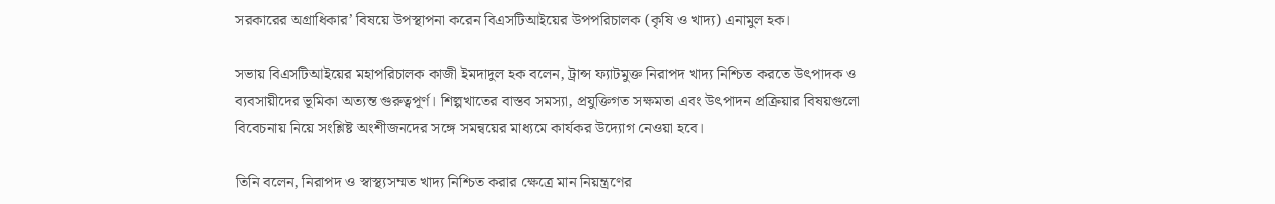সরকারের অগ্রাধিকার’ বিষয়ে উপস্থাপনা করেন বিএসটিআইয়ের উপপরিচালক (কৃষি ও খাদ্য) এনামুল হক।

সভায় বিএসটিআইয়ের মহাপরিচালক কাজী ইমদাদুল হক বলেন, ট্রান্স ফ্যাটমুক্ত নিরাপদ খাদ্য নিশ্চিত করতে উৎপাদক ও ব্যবসায়ীদের ভূমিকা অত্যন্ত গুরুত্বপূর্ণ। শিল্পখাতের বাস্তব সমস্যা, প্রযুক্তিগত সক্ষমতা এবং উৎপাদন প্রক্রিয়ার বিষয়গুলো বিবেচনায় নিয়ে সংশ্লিষ্ট অংশীজনদের সঙ্গে সমন্বয়ের মাধ্যমে কার্যকর উদ্যোগ নেওয়া হবে।

তিনি বলেন, নিরাপদ ও স্বাস্থ্যসম্মত খাদ্য নিশ্চিত করার ক্ষেত্রে মান নিয়ন্ত্রণের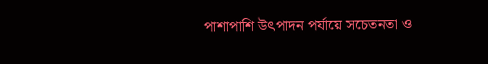পাশাপাশি উৎপাদন পর্যায়ে সচেতনতা ও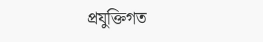প্রযুক্তিগত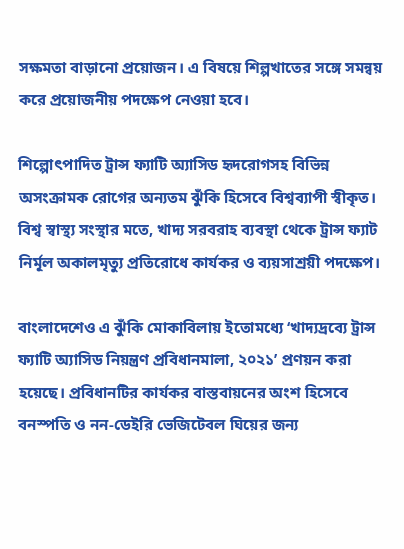সক্ষমতা বাড়ানো প্রয়োজন। এ বিষয়ে শিল্পখাতের সঙ্গে সমন্বয় করে প্রয়োজনীয় পদক্ষেপ নেওয়া হবে।

শিল্পোৎপাদিত ট্রান্স ফ্যাটি অ্যাসিড হৃদরোগসহ বিভিন্ন অসংক্রামক রোগের অন্যতম ঝুঁকি হিসেবে বিশ্বব্যাপী স্বীকৃত। বিশ্ব স্বাস্থ্য সংস্থার মতে, খাদ্য সরবরাহ ব্যবস্থা থেকে ট্রান্স ফ্যাট নির্মূল অকালমৃত্যু প্রতিরোধে কার্যকর ও ব্যয়সাশ্রয়ী পদক্ষেপ।

বাংলাদেশেও এ ঝুঁকি মোকাবিলায় ইতোমধ্যে ‘খাদ্যদ্রব্যে ট্রান্স ফ্যাটি অ্যাসিড নিয়ন্ত্রণ প্রবিধানমালা, ২০২১’ প্রণয়ন করা হয়েছে। প্রবিধানটির কার্যকর বাস্তবায়নের অংশ হিসেবে বনস্পতি ও নন-ডেইরি ভেজিটেবল ঘিয়ের জন্য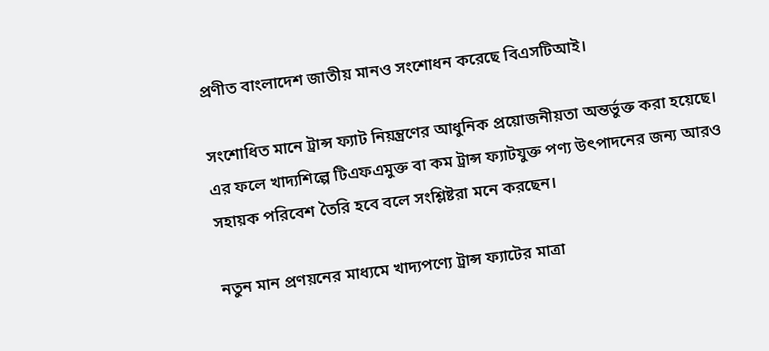প্রণীত বাংলাদেশ জাতীয় মানও সংশোধন করেছে বিএসটিআই।

সংশোধিত মানে ট্রান্স ফ্যাট নিয়ন্ত্রণের আধুনিক প্রয়োজনীয়তা অন্তর্ভুক্ত করা হয়েছে। এর ফলে খাদ্যশিল্পে টিএফএমুক্ত বা কম ট্রান্স ফ্যাটযুক্ত পণ্য উৎপাদনের জন্য আরও সহায়ক পরিবেশ তৈরি হবে বলে সংশ্লিষ্টরা মনে করছেন।

নতুন মান প্রণয়নের মাধ্যমে খাদ্যপণ্যে ট্রান্স ফ্যাটের মাত্রা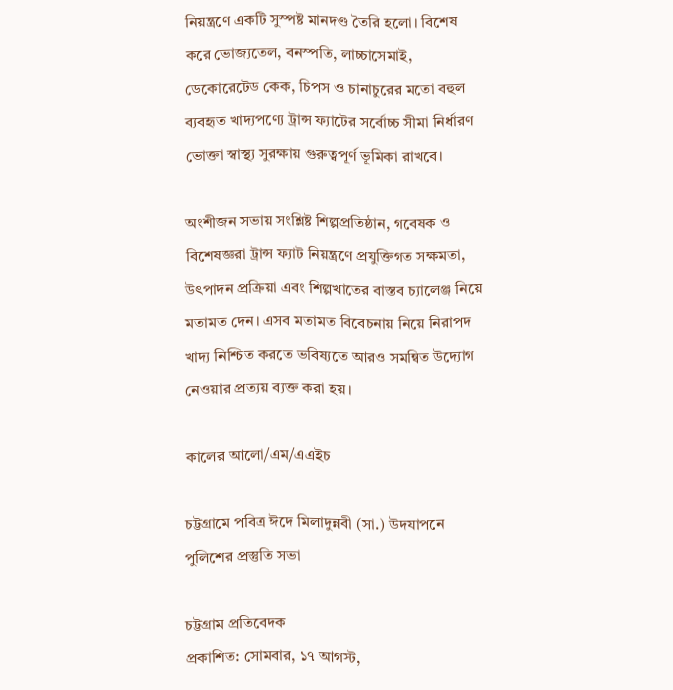নিয়ন্ত্রণে একটি সুস্পষ্ট মানদণ্ড তৈরি হলো। বিশেষ করে ভোজ্যতেল, বনস্পতি, লাচ্চাসেমাই, ডেকোরেটেড কেক, চিপস ও চানাচুরের মতো বহুল ব্যবহৃত খাদ্যপণ্যে ট্রান্স ফ্যাটের সর্বোচ্চ সীমা নির্ধারণ ভোক্তা স্বাস্থ্য সুরক্ষায় গুরুত্বপূর্ণ ভূমিকা রাখবে।

অংশীজন সভায় সংশ্লিষ্ট শিল্পপ্রতিষ্ঠান, গবেষক ও বিশেষজ্ঞরা ট্রান্স ফ্যাট নিয়ন্ত্রণে প্রযুক্তিগত সক্ষমতা, উৎপাদন প্রক্রিয়া এবং শিল্পখাতের বাস্তব চ্যালেঞ্জ নিয়ে মতামত দেন। এসব মতামত বিবেচনায় নিয়ে নিরাপদ খাদ্য নিশ্চিত করতে ভবিষ্যতে আরও সমন্বিত উদ্যোগ নেওয়ার প্রত্যয় ব্যক্ত করা হয়।

কালের আলো/এম/এএইচ

চট্টগ্রামে পবিত্র ঈদে মিলাদুন্নবী (সা.) উদযাপনে পুলিশের প্রস্তুতি সভা

চট্টগ্রাম প্রতিবেদক
প্রকাশিত: সোমবার, ১৭ আগস্ট,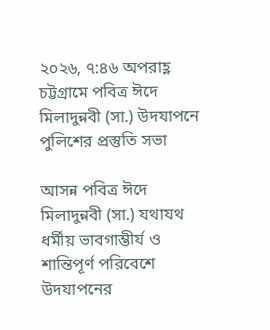২০২৬, ৭:৪৬ অপরাহ্ণ
চট্টগ্রামে পবিত্র ঈদে মিলাদুন্নবী (সা.) উদযাপনে পুলিশের প্রস্তুতি সভা

আসন্ন পবিত্র ঈদে মিলাদুন্নবী (সা.) যথাযথ ধর্মীয় ভাবগাম্ভীর্য ও শান্তিপূর্ণ পরিবেশে উদযাপনের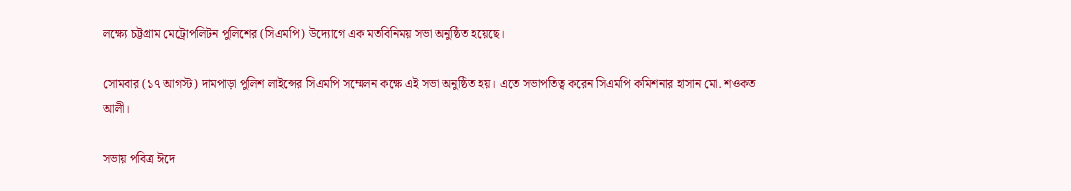লক্ষ্যে চট্টগ্রাম মেট্রোপলিটন পুলিশের (সিএমপি) উদ্যোগে এক মতবিনিময় সভা অনুষ্ঠিত হয়েছে।

সোমবার (১৭ আগস্ট) দামপাড়া পুলিশ লাইন্সের সিএমপি সম্মেলন কক্ষে এই সভা অনুষ্ঠিত হয়। এতে সভাপতিত্ব করেন সিএমপি কমিশনার হাসান মো. শওকত আলী।

সভায় পবিত্র ঈদে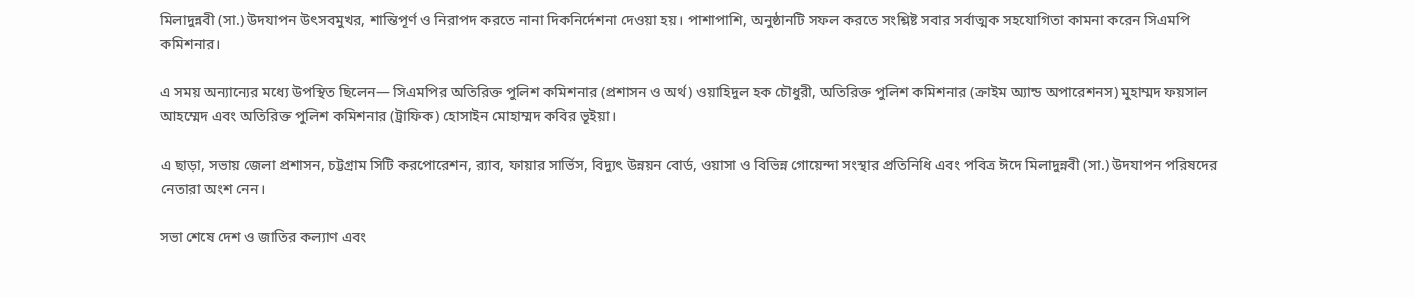মিলাদুন্নবী (সা.) উদযাপন উৎসবমুখর, শান্তিপূর্ণ ও নিরাপদ করতে নানা দিকনির্দেশনা দেওয়া হয়। পাশাপাশি, অনুষ্ঠানটি সফল করতে সংশ্লিষ্ট সবার সর্বাত্মক সহযোগিতা কামনা করেন সিএমপি কমিশনার।

এ সময় অন্যান্যের মধ্যে উপস্থিত ছিলেন— সিএমপির অতিরিক্ত পুলিশ কমিশনার (প্রশাসন ও অর্থ) ওয়াহিদুল হক চৌধুরী, অতিরিক্ত পুলিশ কমিশনার (ক্রাইম অ্যান্ড অপারেশনস) মুহাম্মদ ফয়সাল আহম্মেদ এবং অতিরিক্ত পুলিশ কমিশনার (ট্রাফিক) হোসাইন মোহাম্মদ কবির ভূইয়া।

এ ছাড়া, সভায় জেলা প্রশাসন, চট্টগ্রাম সিটি করপোরেশন, র‍্যাব, ফায়ার সার্ভিস, বিদ্যুৎ উন্নয়ন বোর্ড, ওয়াসা ও বিভিন্ন গোয়েন্দা সংস্থার প্রতিনিধি এবং পবিত্র ঈদে মিলাদুন্নবী (সা.) উদযাপন পরিষদের নেতারা অংশ নেন।

সভা শেষে দেশ ও জাতির কল্যাণ এবং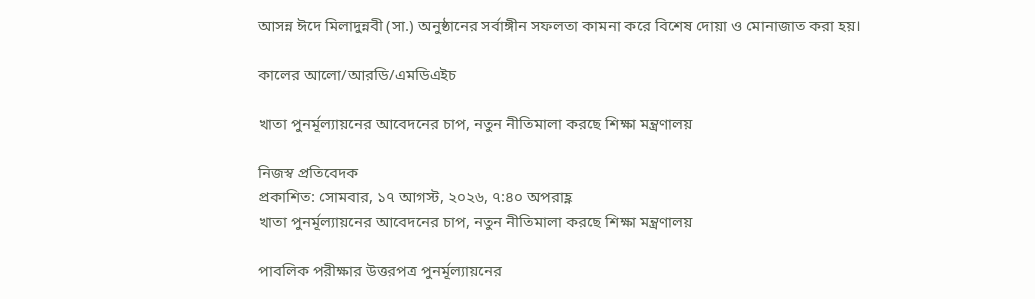আসন্ন ঈদে মিলাদুন্নবী (সা.) অনুষ্ঠানের সর্বাঙ্গীন সফলতা কামনা করে বিশেষ দোয়া ও মোনাজাত করা হয়।

কালের আলো/আরডি/এমডিএইচ

খাতা পুনর্মূল্যায়নের আবেদনের চাপ, নতুন নীতিমালা করছে শিক্ষা মন্ত্রণালয়

নিজস্ব প্রতিবেদক
প্রকাশিত: সোমবার, ১৭ আগস্ট, ২০২৬, ৭:৪০ অপরাহ্ণ
খাতা পুনর্মূল্যায়নের আবেদনের চাপ, নতুন নীতিমালা করছে শিক্ষা মন্ত্রণালয়

পাবলিক পরীক্ষার উত্তরপত্র পুনর্মূল্যায়নের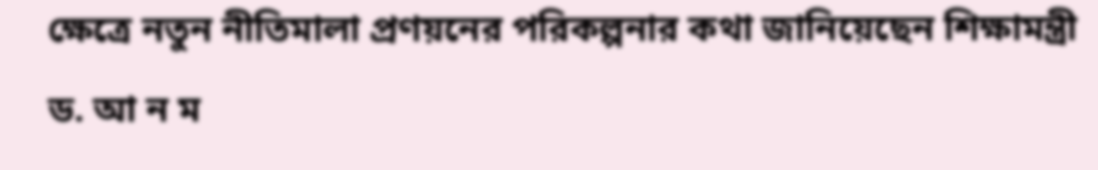ক্ষেত্রে নতুন নীতিমালা প্রণয়নের পরিকল্পনার কথা জানিয়েছেন শিক্ষামন্ত্রী ড. আ ন ম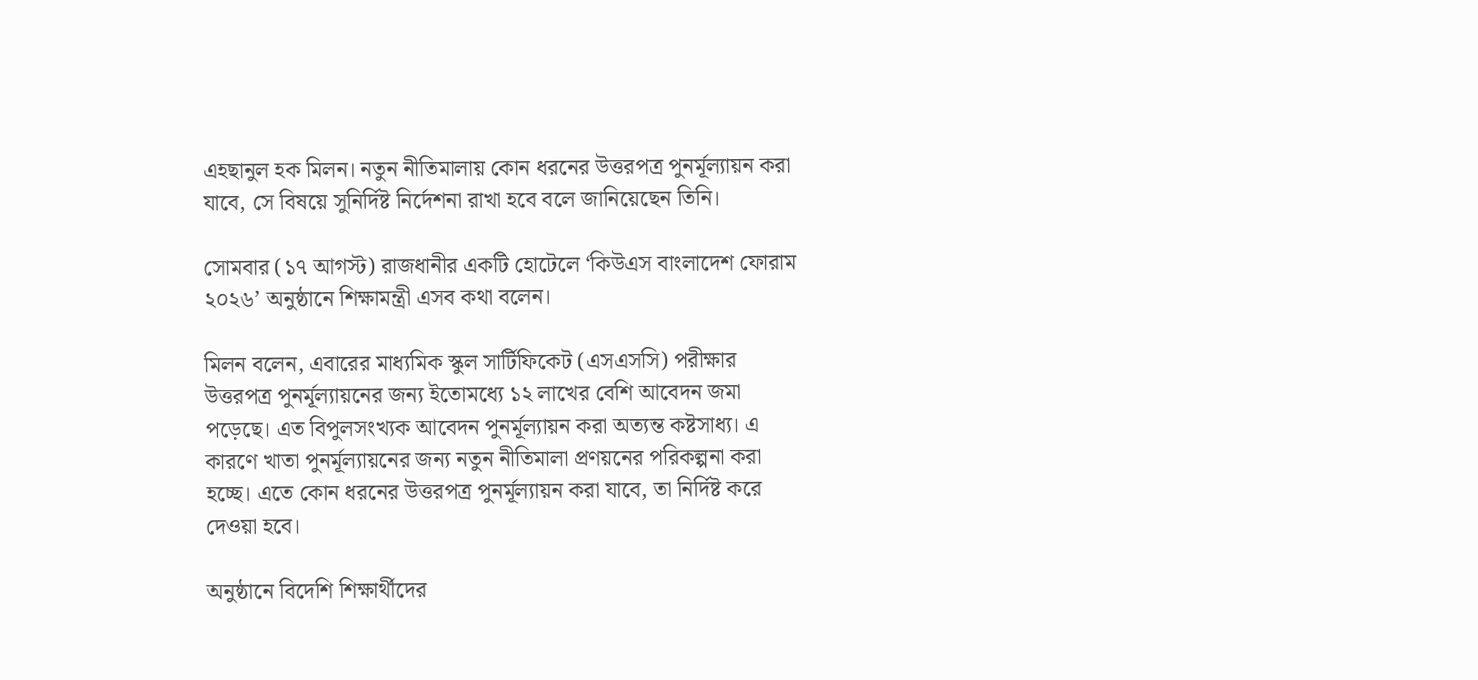এহছানুল হক মিলন। নতুন নীতিমালায় কোন ধরনের উত্তরপত্র পুনর্মূল্যায়ন করা যাবে, সে বিষয়ে সুনির্দিষ্ট নির্দেশনা রাখা হবে বলে জানিয়েছেন তিনি।

সোমবার (১৭ আগস্ট) রাজধানীর একটি হোটেলে ‘কিউএস বাংলাদেশ ফোরাম ২০২৬’ অনুষ্ঠানে শিক্ষামন্ত্রী এসব কথা বলেন।

মিলন বলেন, এবারের মাধ্যমিক স্কুল সার্টিফিকেট (এসএসসি) পরীক্ষার উত্তরপত্র পুনর্মূল্যায়নের জন্য ইতোমধ্যে ১২ লাখের বেশি আবেদন জমা পড়েছে। এত বিপুলসংখ্যক আবেদন পুনর্মূল্যায়ন করা অত্যন্ত কষ্টসাধ্য। এ কারণে খাতা পুনর্মূল্যায়নের জন্য নতুন নীতিমালা প্রণয়নের পরিকল্পনা করা হচ্ছে। এতে কোন ধরনের উত্তরপত্র পুনর্মূল্যায়ন করা যাবে, তা নির্দিষ্ট করে দেওয়া হবে।

অনুষ্ঠানে বিদেশি শিক্ষার্থীদের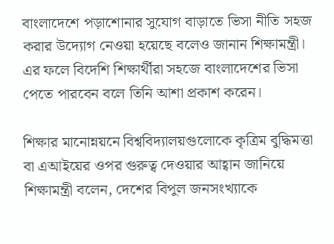বাংলাদেশে পড়াশোনার সুযোগ বাড়াতে ভিসা নীতি সহজ করার উদ্যোগ নেওয়া হয়েছে বলেও জানান শিক্ষামন্ত্রী। এর ফলে বিদেশি শিক্ষার্থীরা সহজে বাংলাদেশের ভিসা পেতে পারবেন বলে তিনি আশা প্রকাশ করেন।

শিক্ষার মানোন্নয়নে বিশ্ববিদ্যালয়গুলোকে কৃত্রিম বুদ্ধিমত্তা বা এআইয়ের ওপর গুরুত্ব দেওয়ার আহ্বান জানিয়ে শিক্ষামন্ত্রী বলেন, দেশের বিপুল জনসংখ্যাকে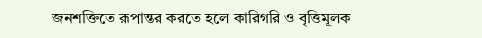জনশক্তিতে রূপান্তর করতে হলে কারিগরি ও বৃত্তিমূলক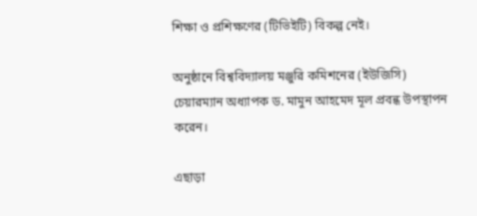শিক্ষা ও প্রশিক্ষণের (টিভিইটি) বিকল্প নেই।

অনুষ্ঠানে বিশ্ববিদ্যালয় মঞ্জুরি কমিশনের (ইউজিসি) চেয়ারম্যান অধ্যাপক ড. মামুন আহমেদ মূল প্রবন্ধ উপস্থাপন করেন।

এছাড়া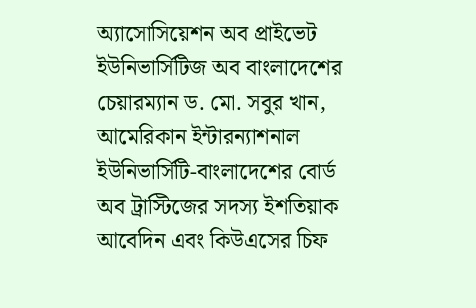অ্যাসোসিয়েশন অব প্রাইভেট ইউনিভার্সিটিজ অব বাংলাদেশের চেয়ারম্যান ড. মো. সবুর খান, আমেরিকান ইন্টারন্যাশনাল ইউনিভার্সিটি-বাংলাদেশের বোর্ড অব ট্রাস্টিজের সদস্য ইশতিয়াক আবেদিন এবং কিউএসের চিফ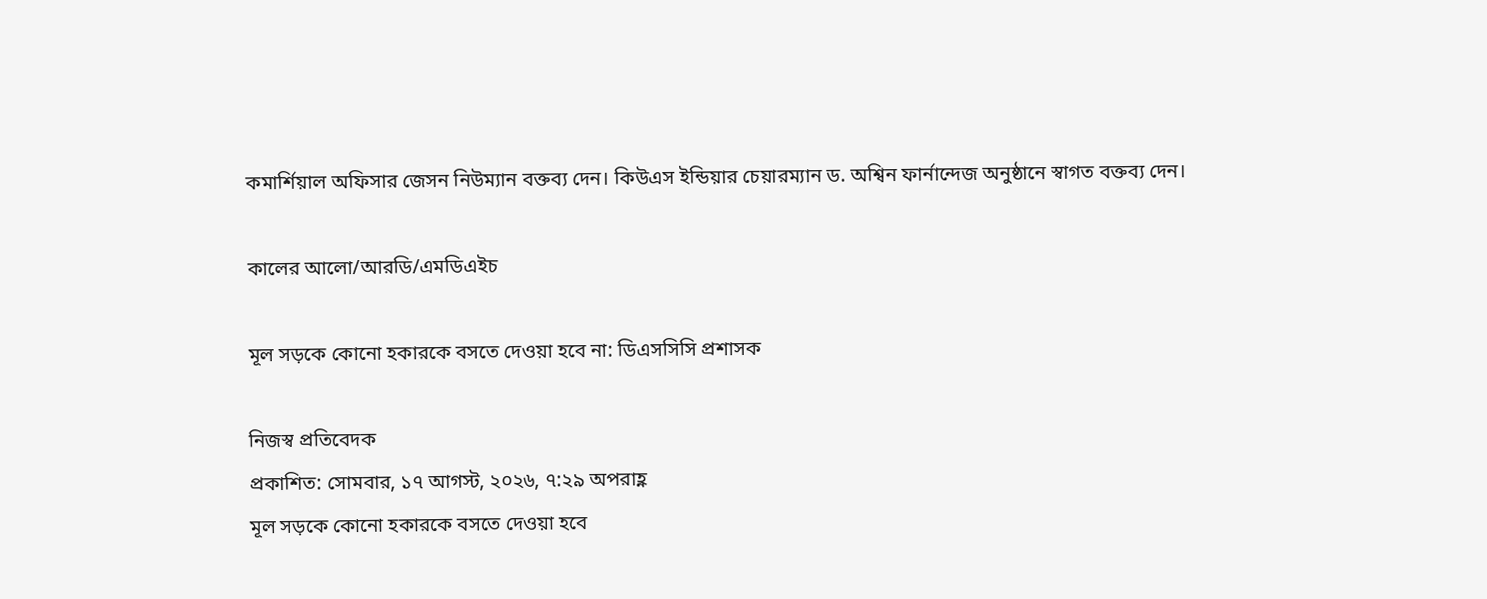কমার্শিয়াল অফিসার জেসন নিউম্যান বক্তব্য দেন। কিউএস ইন্ডিয়ার চেয়ারম্যান ড. অশ্বিন ফার্নান্দেজ অনুষ্ঠানে স্বাগত বক্তব্য দেন।

কালের আলো/আরডি/এমডিএইচ

মূল সড়কে কোনো হকারকে বসতে দেওয়া হবে না: ডিএসসিসি প্রশাসক

নিজস্ব প্রতিবেদক
প্রকাশিত: সোমবার, ১৭ আগস্ট, ২০২৬, ৭:২৯ অপরাহ্ণ
মূল সড়কে কোনো হকারকে বসতে দেওয়া হবে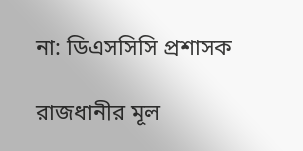না: ডিএসসিসি প্রশাসক

রাজধানীর মূল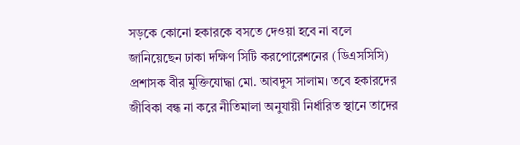সড়কে কোনো হকারকে বসতে দেওয়া হবে না বলে জানিয়েছেন ঢাকা দক্ষিণ সিটি করপোরেশনের (ডিএসসিসি) প্রশাসক বীর মুক্তিযোদ্ধা মো. আবদুস সালাম। তবে হকারদের জীবিকা বন্ধ না করে নীতিমালা অনুযায়ী নির্ধারিত স্থানে তাদের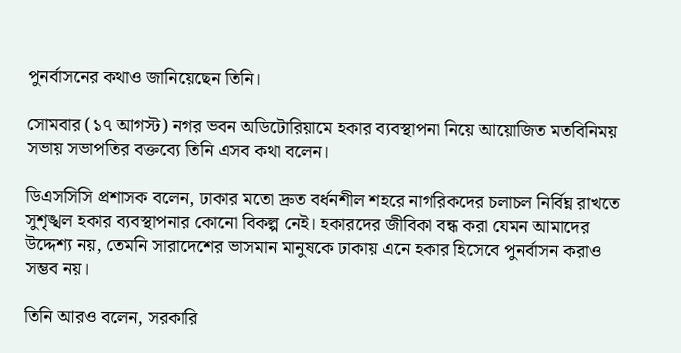পুনর্বাসনের কথাও জানিয়েছেন তিনি।

সোমবার (১৭ আগস্ট) নগর ভবন অডিটোরিয়ামে হকার ব্যবস্থাপনা নিয়ে আয়োজিত মতবিনিময় সভায় সভাপতির বক্তব্যে তিনি এসব কথা বলেন।

ডিএসসিসি প্রশাসক বলেন, ঢাকার মতো দ্রুত বর্ধনশীল শহরে নাগরিকদের চলাচল নির্বিঘ্ন রাখতে সুশৃঙ্খল হকার ব্যবস্থাপনার কোনো বিকল্প নেই। হকারদের জীবিকা বন্ধ করা যেমন আমাদের উদ্দেশ্য নয়, তেমনি সারাদেশের ভাসমান মানুষকে ঢাকায় এনে হকার হিসেবে পুনর্বাসন করাও সম্ভব নয়।

তিনি আরও বলেন, সরকারি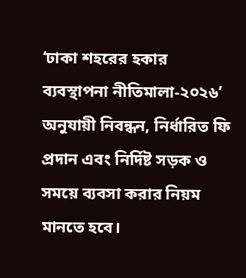‘ঢাকা শহরের হকার ব্যবস্থাপনা নীতিমালা-২০২৬’ অনুযায়ী নিবন্ধন, নির্ধারিত ফি প্রদান এবং নির্দিষ্ট সড়ক ও সময়ে ব্যবসা করার নিয়ম মানতে হবে।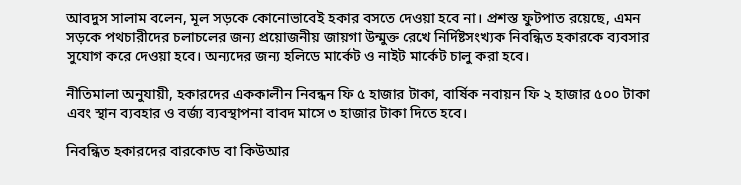আবদুস সালাম বলেন, মূল সড়কে কোনোভাবেই হকার বসতে দেওয়া হবে না। প্রশস্ত ফুটপাত রয়েছে, এমন সড়কে পথচারীদের চলাচলের জন্য প্রয়োজনীয় জায়গা উন্মুক্ত রেখে নির্দিষ্টসংখ্যক নিবন্ধিত হকারকে ব্যবসার সুযোগ করে দেওয়া হবে। অন্যদের জন্য হলিডে মার্কেট ও নাইট মার্কেট চালু করা হবে।

নীতিমালা অনুযায়ী, হকারদের এককালীন নিবন্ধন ফি ৫ হাজার টাকা, বার্ষিক নবায়ন ফি ২ হাজার ৫০০ টাকা এবং স্থান ব্যবহার ও বর্জ্য ব্যবস্থাপনা বাবদ মাসে ৩ হাজার টাকা দিতে হবে।

নিবন্ধিত হকারদের বারকোড বা কিউআর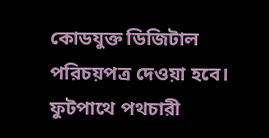কোডযুক্ত ডিজিটাল পরিচয়পত্র দেওয়া হবে। ফুটপাথে পথচারী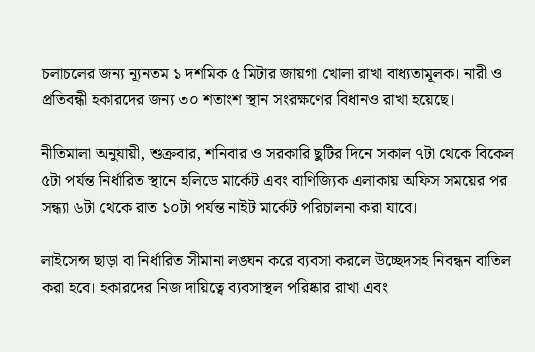চলাচলের জন্য ন্যূনতম ১ দশমিক ৫ মিটার জায়গা খোলা রাখা বাধ্যতামূলক। নারী ও প্রতিবন্ধী হকারদের জন্য ৩০ শতাংশ স্থান সংরক্ষণের বিধানও রাখা হয়েছে।

নীতিমালা অনুযায়ী, শুক্রবার, শনিবার ও সরকারি ছুটির দিনে সকাল ৭টা থেকে বিকেল ৫টা পর্যন্ত নির্ধারিত স্থানে হলিডে মার্কেট এবং বাণিজ্যিক এলাকায় অফিস সময়ের পর সন্ধ্যা ৬টা থেকে রাত ১০টা পর্যন্ত নাইট মার্কেট পরিচালনা করা যাবে।

লাইসেন্স ছাড়া বা নির্ধারিত সীমানা লঙ্ঘন করে ব্যবসা করলে উচ্ছেদসহ নিবন্ধন বাতিল করা হবে। হকারদের নিজ দায়িত্বে ব্যবসাস্থল পরিষ্কার রাখা এবং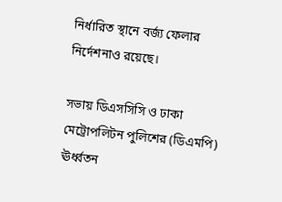নির্ধারিত স্থানে বর্জ্য ফেলার নির্দেশনাও রয়েছে।

সভায় ডিএসসিসি ও ঢাকা মেট্রোপলিটন পুলিশের (ডিএমপি) ঊর্ধ্বতন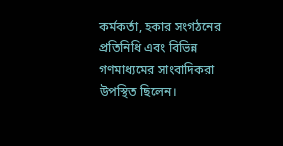কর্মকর্তা, হকার সংগঠনের প্রতিনিধি এবং বিভিন্ন গণমাধ্যমের সাংবাদিকরা উপস্থিত ছিলেন।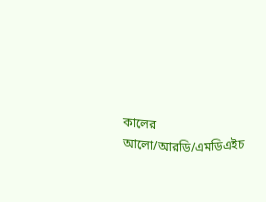কালের আলো/আরডি/এমডিএইচ